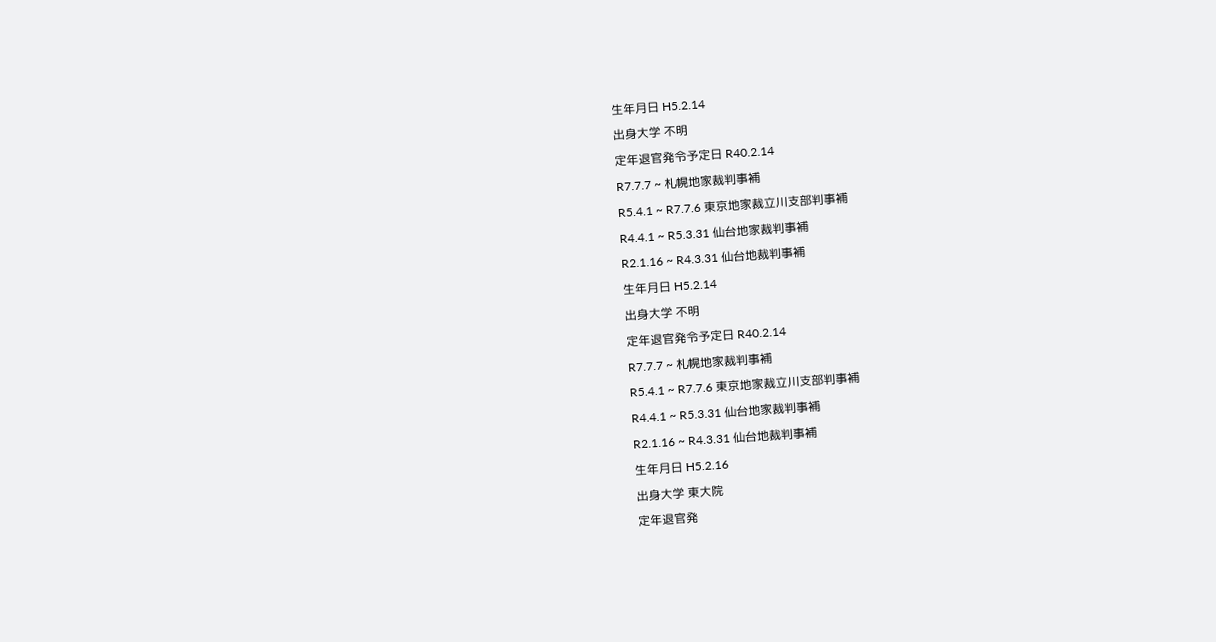生年月日 H5.2.14
出身大学 不明
定年退官発令予定日 R40.2.14
R7.7.7 ~ 札幌地家裁判事補
R5.4.1 ~ R7.7.6 東京地家裁立川支部判事補
R4.4.1 ~ R5.3.31 仙台地家裁判事補
R2.1.16 ~ R4.3.31 仙台地裁判事補
生年月日 H5.2.14
出身大学 不明
定年退官発令予定日 R40.2.14
R7.7.7 ~ 札幌地家裁判事補
R5.4.1 ~ R7.7.6 東京地家裁立川支部判事補
R4.4.1 ~ R5.3.31 仙台地家裁判事補
R2.1.16 ~ R4.3.31 仙台地裁判事補
生年月日 H5.2.16
出身大学 東大院
定年退官発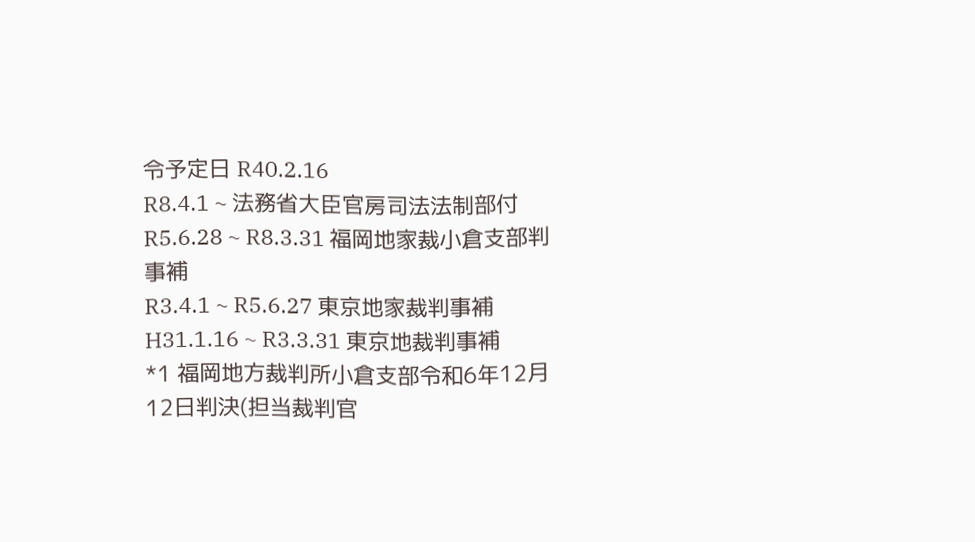令予定日 R40.2.16
R8.4.1 ~ 法務省大臣官房司法法制部付
R5.6.28 ~ R8.3.31 福岡地家裁小倉支部判事補
R3.4.1 ~ R5.6.27 東京地家裁判事補
H31.1.16 ~ R3.3.31 東京地裁判事補
*1 福岡地方裁判所小倉支部令和6年12月12日判決(担当裁判官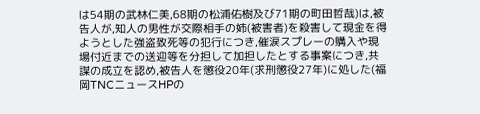は54期の武林仁美,68期の松浦佑樹及び71期の町田哲哉)は,被告人が,知人の男性が交際相手の姉(被害者)を殺害して現金を得ようとした強盗致死等の犯行につき,催涙スプレーの購入や現場付近までの送迎等を分担して加担したとする事案につき,共謀の成立を認め,被告人を懲役20年(求刑懲役27年)に処した(福岡TNCニュースHPの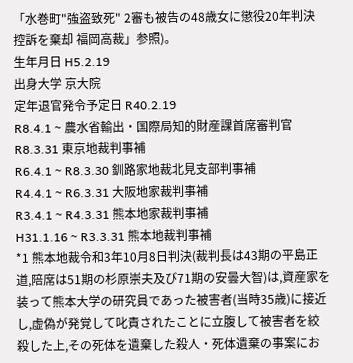「水巻町"強盗致死" 2審も被告の48歳女に懲役20年判決 控訴を棄却 福岡高裁」参照)。
生年月日 H5.2.19
出身大学 京大院
定年退官発令予定日 R40.2.19
R8.4.1 ~ 農水省輸出・国際局知的財産課首席審判官
R8.3.31 東京地裁判事補
R6.4.1 ~ R8.3.30 釧路家地裁北見支部判事補
R4.4.1 ~ R6.3.31 大阪地家裁判事補
R3.4.1 ~ R4.3.31 熊本地家裁判事補
H31.1.16 ~ R3.3.31 熊本地裁判事補
*1 熊本地裁令和3年10月8日判決(裁判長は43期の平島正道,陪席は51期の杉原崇夫及び71期の安曇大智)は,資産家を装って熊本大学の研究員であった被害者(当時35歳)に接近し,虚偽が発覚して叱責されたことに立腹して被害者を絞殺した上,その死体を遺棄した殺人・死体遺棄の事案にお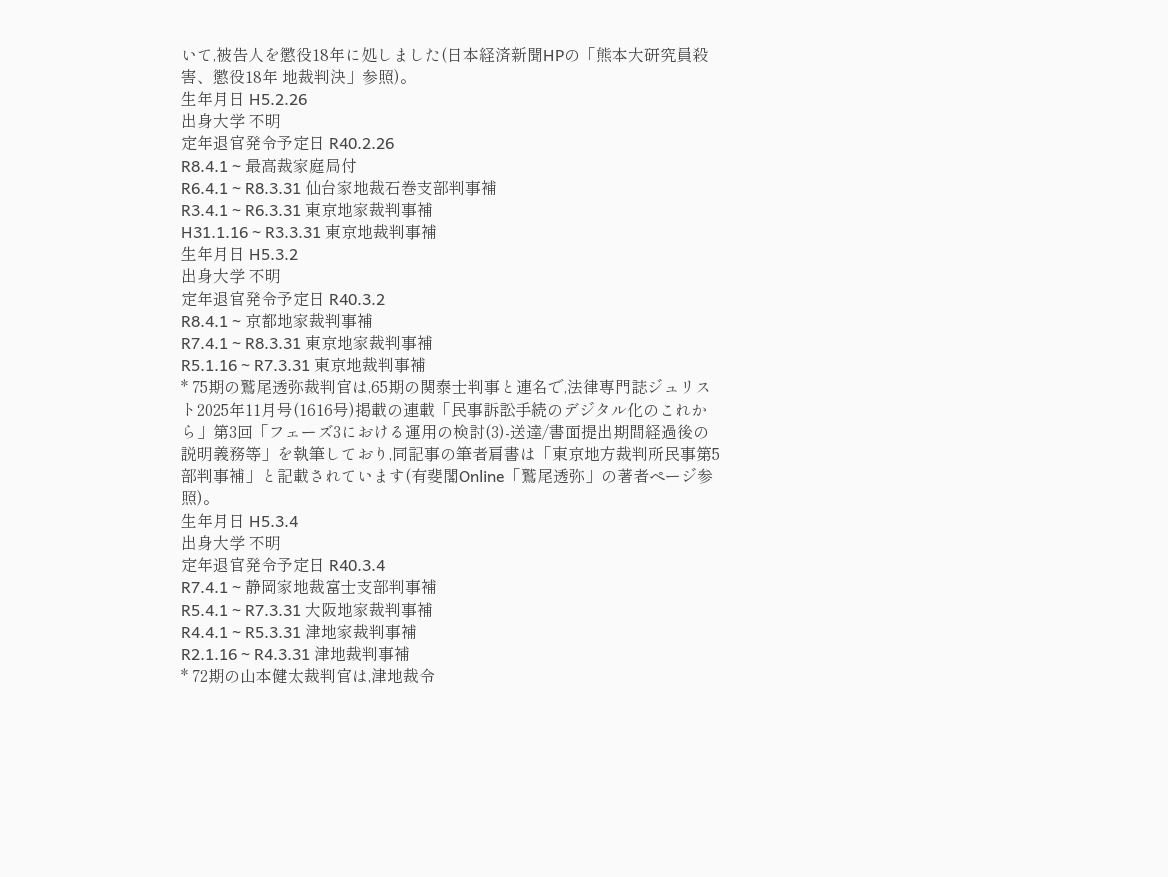いて,被告人を懲役18年に処しました(日本経済新聞HPの「熊本大研究員殺害、懲役18年 地裁判決」参照)。
生年月日 H5.2.26
出身大学 不明
定年退官発令予定日 R40.2.26
R8.4.1 ~ 最高裁家庭局付
R6.4.1 ~ R8.3.31 仙台家地裁石巻支部判事補
R3.4.1 ~ R6.3.31 東京地家裁判事補
H31.1.16 ~ R3.3.31 東京地裁判事補
生年月日 H5.3.2
出身大学 不明
定年退官発令予定日 R40.3.2
R8.4.1 ~ 京都地家裁判事補
R7.4.1 ~ R8.3.31 東京地家裁判事補
R5.1.16 ~ R7.3.31 東京地裁判事補
* 75期の鷲尾透弥裁判官は,65期の関泰士判事と連名で,法律専門誌ジュリスト2025年11月号(1616号)掲載の連載「民事訴訟手続のデジタル化のこれから」第3回「フェーズ3における運用の検討(3)-送達/書面提出期間経過後の説明義務等」を執筆しており,同記事の筆者肩書は「東京地方裁判所民事第5部判事補」と記載されています(有斐閣Online「鷲尾透弥」の著者ページ参照)。
生年月日 H5.3.4
出身大学 不明
定年退官発令予定日 R40.3.4
R7.4.1 ~ 静岡家地裁富士支部判事補
R5.4.1 ~ R7.3.31 大阪地家裁判事補
R4.4.1 ~ R5.3.31 津地家裁判事補
R2.1.16 ~ R4.3.31 津地裁判事補
* 72期の山本健太裁判官は,津地裁令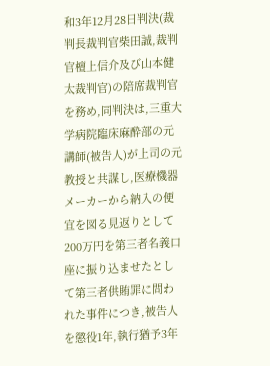和3年12月28日判決(裁判長裁判官柴田誠,裁判官檀上信介及び山本健太裁判官)の陪席裁判官を務め,同判決は,三重大学病院臨床麻酔部の元講師(被告人)が上司の元教授と共謀し,医療機器メーカーから納入の便宜を図る見返りとして200万円を第三者名義口座に振り込ませたとして第三者供賄罪に問われた事件につき,被告人を懲役1年,執行猶予3年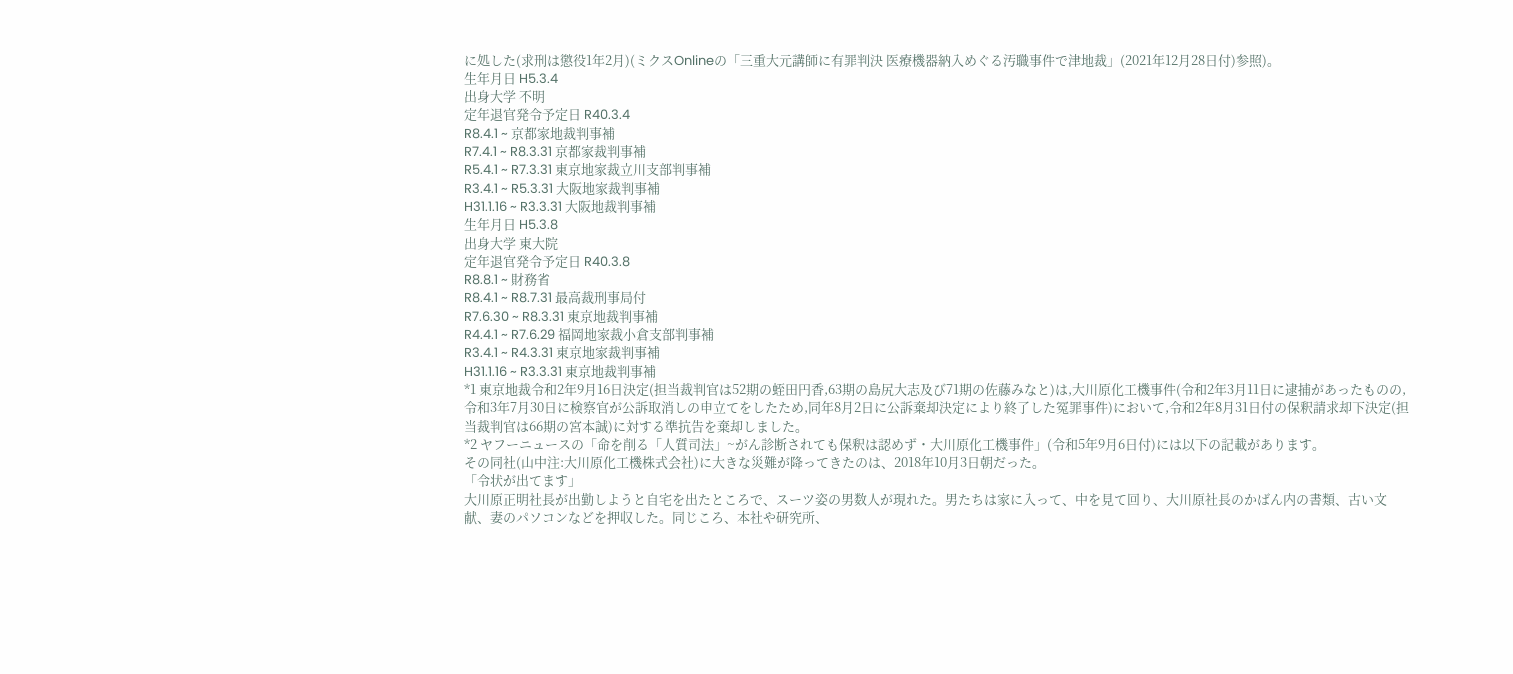に処した(求刑は懲役1年2月)(ミクスOnlineの「三重大元講師に有罪判決 医療機器納入めぐる汚職事件で津地裁」(2021年12月28日付)参照)。
生年月日 H5.3.4
出身大学 不明
定年退官発令予定日 R40.3.4
R8.4.1 ~ 京都家地裁判事補
R7.4.1 ~ R8.3.31 京都家裁判事補
R5.4.1 ~ R7.3.31 東京地家裁立川支部判事補
R3.4.1 ~ R5.3.31 大阪地家裁判事補
H31.1.16 ~ R3.3.31 大阪地裁判事補
生年月日 H5.3.8
出身大学 東大院
定年退官発令予定日 R40.3.8
R8.8.1 ~ 財務省
R8.4.1 ~ R8.7.31 最高裁刑事局付
R7.6.30 ~ R8.3.31 東京地裁判事補
R4.4.1 ~ R7.6.29 福岡地家裁小倉支部判事補
R3.4.1 ~ R4.3.31 東京地家裁判事補
H31.1.16 ~ R3.3.31 東京地裁判事補
*1 東京地裁令和2年9月16日決定(担当裁判官は52期の蛭田円香,63期の島尻大志及び71期の佐藤みなと)は,大川原化工機事件(令和2年3月11日に逮捕があったものの,令和3年7月30日に検察官が公訴取消しの申立てをしたため,同年8月2日に公訴棄却決定により終了した冤罪事件)において,令和2年8月31日付の保釈請求却下決定(担当裁判官は66期の宮本誠)に対する準抗告を棄却しました。
*2 ヤフーニュースの「命を削る「人質司法」~がん診断されても保釈は認めず・大川原化工機事件」(令和5年9月6日付)には以下の記載があります。
その同社(山中注:大川原化工機株式会社)に大きな災難が降ってきたのは、2018年10月3日朝だった。
「令状が出てます」
大川原正明社長が出勤しようと自宅を出たところで、スーツ姿の男数人が現れた。男たちは家に入って、中を見て回り、大川原社長のかばん内の書類、古い文献、妻のパソコンなどを押収した。同じころ、本社や研究所、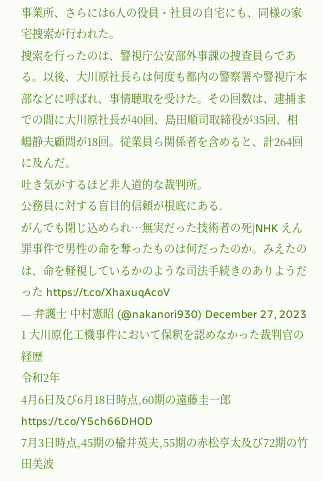事業所、さらには6人の役員・社員の自宅にも、同様の家宅捜索が行われた。
捜索を行ったのは、警視庁公安部外事課の捜査員らである。以後、大川原社長らは何度も都内の警察署や警視庁本部などに呼ばれ、事情聴取を受けた。その回数は、逮捕までの間に大川原社長が40回、島田順司取締役が35回、相嶋静夫顧問が18回。従業員ら関係者を含めると、計264回に及んだ。
吐き気がするほど非人道的な裁判所。
公務員に対する盲目的信頼が根底にある.
がんでも閉じ込められ…無実だった技術者の死|NHK えん罪事件で男性の命を奪ったものは何だったのか。みえたのは、命を軽視しているかのような司法手続きのありようだった https://t.co/XhaxuqAcoV
— 弁護士 中村憲昭 (@nakanori930) December 27, 2023
1 大川原化工機事件において保釈を認めなかった裁判官の経歴
令和2年
4月6日及び6月18日時点,60期の遠藤圭一郎https://t.co/Y5ch66DHOD
7月3日時点,45期の楡井英夫,55期の赤松亨太及び72期の竹田美波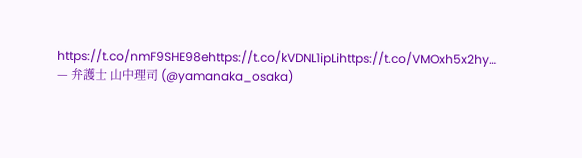https://t.co/nmF9SHE98ehttps://t.co/kVDNL1ipLihttps://t.co/VMOxh5x2hy…
— 弁護士 山中理司 (@yamanaka_osaka)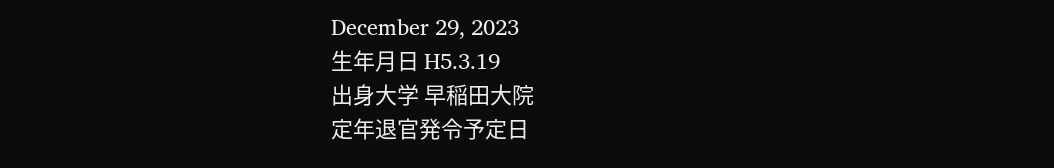December 29, 2023
生年月日 H5.3.19
出身大学 早稲田大院
定年退官発令予定日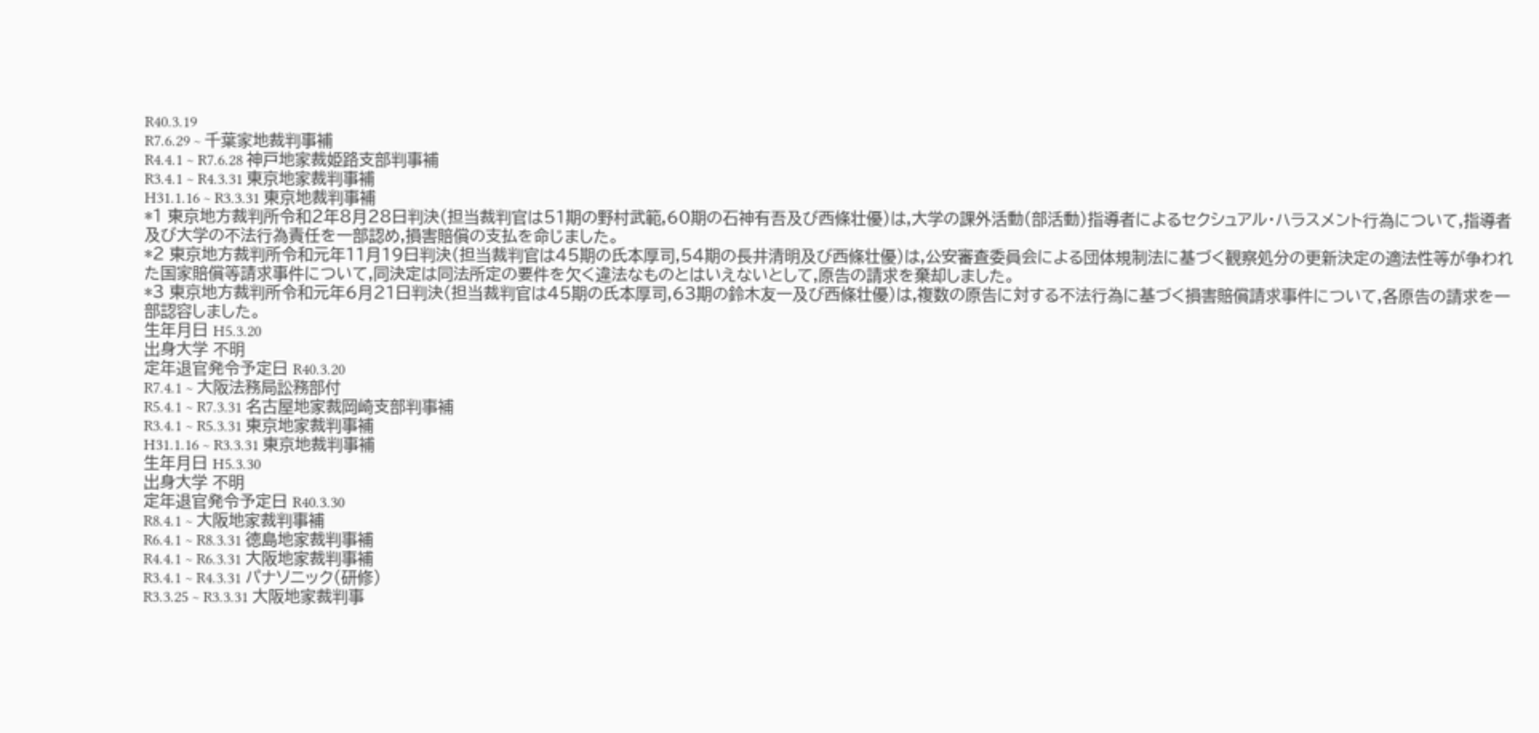R40.3.19
R7.6.29 ~ 千葉家地裁判事補
R4.4.1 ~ R7.6.28 神戸地家裁姫路支部判事補
R3.4.1 ~ R4.3.31 東京地家裁判事補
H31.1.16 ~ R3.3.31 東京地裁判事補
*1 東京地方裁判所令和2年8月28日判決(担当裁判官は51期の野村武範,60期の石神有吾及び西條壮優)は,大学の課外活動(部活動)指導者によるセクシュアル・ハラスメント行為について,指導者及び大学の不法行為責任を一部認め,損害賠償の支払を命じました。
*2 東京地方裁判所令和元年11月19日判決(担当裁判官は45期の氏本厚司,54期の長井清明及び西條壮優)は,公安審査委員会による団体規制法に基づく観察処分の更新決定の適法性等が争われた国家賠償等請求事件について,同決定は同法所定の要件を欠く違法なものとはいえないとして,原告の請求を棄却しました。
*3 東京地方裁判所令和元年6月21日判決(担当裁判官は45期の氏本厚司,63期の鈴木友一及び西條壮優)は,複数の原告に対する不法行為に基づく損害賠償請求事件について,各原告の請求を一部認容しました。
生年月日 H5.3.20
出身大学 不明
定年退官発令予定日 R40.3.20
R7.4.1 ~ 大阪法務局訟務部付
R5.4.1 ~ R7.3.31 名古屋地家裁岡崎支部判事補
R3.4.1 ~ R5.3.31 東京地家裁判事補
H31.1.16 ~ R3.3.31 東京地裁判事補
生年月日 H5.3.30
出身大学 不明
定年退官発令予定日 R40.3.30
R8.4.1 ~ 大阪地家裁判事補
R6.4.1 ~ R8.3.31 徳島地家裁判事補
R4.4.1 ~ R6.3.31 大阪地家裁判事補
R3.4.1 ~ R4.3.31 パナソニック(研修)
R3.3.25 ~ R3.3.31 大阪地家裁判事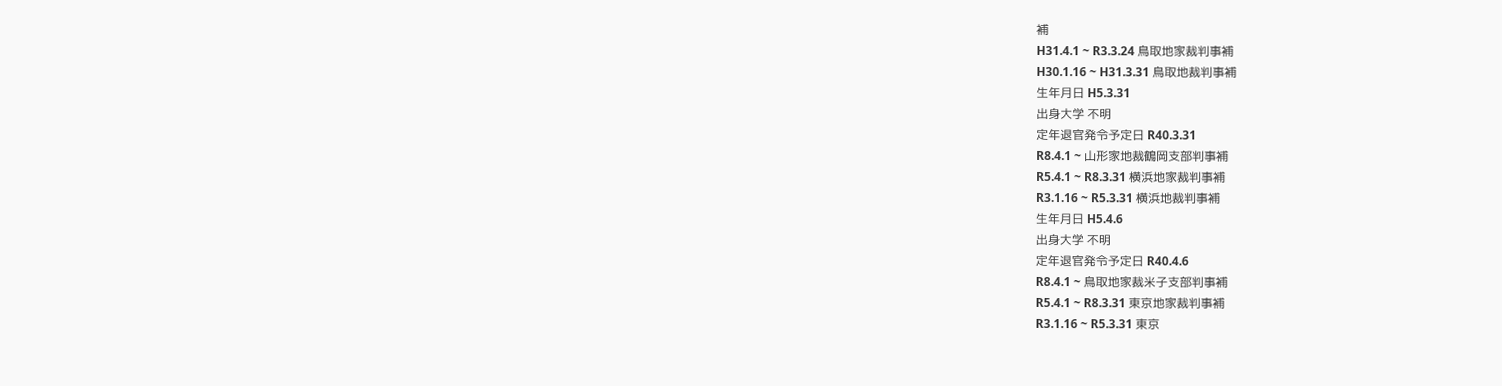補
H31.4.1 ~ R3.3.24 鳥取地家裁判事補
H30.1.16 ~ H31.3.31 鳥取地裁判事補
生年月日 H5.3.31
出身大学 不明
定年退官発令予定日 R40.3.31
R8.4.1 ~ 山形家地裁鶴岡支部判事補
R5.4.1 ~ R8.3.31 横浜地家裁判事補
R3.1.16 ~ R5.3.31 横浜地裁判事補
生年月日 H5.4.6
出身大学 不明
定年退官発令予定日 R40.4.6
R8.4.1 ~ 鳥取地家裁米子支部判事補
R5.4.1 ~ R8.3.31 東京地家裁判事補
R3.1.16 ~ R5.3.31 東京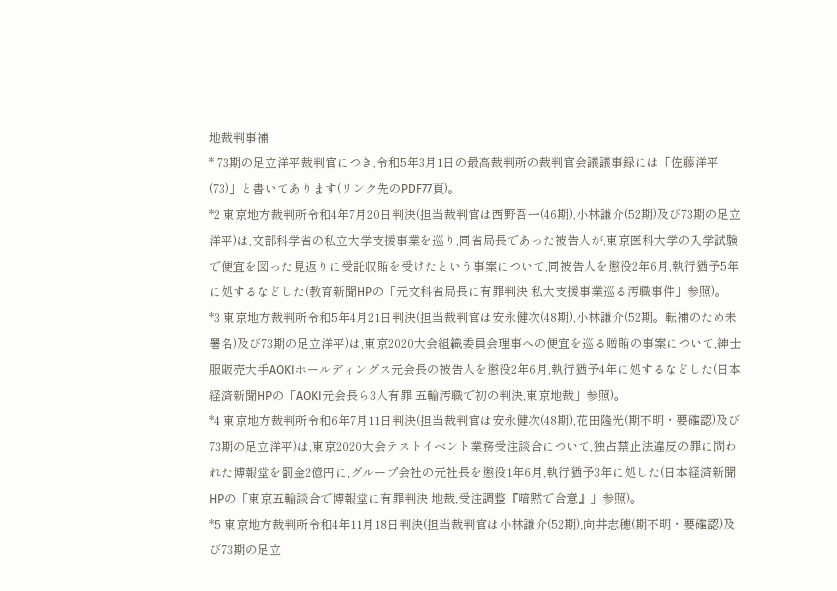地裁判事補
* 73期の足立洋平裁判官につき,令和5年3月1日の最高裁判所の裁判官会議議事録には「佐藤洋平(73)」と書いてあります(リンク先のPDF77頁)。
*2 東京地方裁判所令和4年7月20日判決(担当裁判官は西野吾一(46期),小林謙介(52期)及び73期の足立洋平)は,文部科学省の私立大学支援事業を巡り,同省局長であった被告人が,東京医科大学の入学試験で便宜を図った見返りに受託収賄を受けたという事案について,同被告人を懲役2年6月,執行猶予5年に処するなどした(教育新聞HPの「元文科省局長に有罪判決 私大支援事業巡る汚職事件」参照)。
*3 東京地方裁判所令和5年4月21日判決(担当裁判官は安永健次(48期),小林謙介(52期。転補のため未署名)及び73期の足立洋平)は,東京2020大会組織委員会理事への便宜を巡る贈賄の事案について,紳士服販売大手AOKIホールディングス元会長の被告人を懲役2年6月,執行猶予4年に処するなどした(日本経済新聞HPの「AOKI元会長ら3人有罪 五輪汚職で初の判決,東京地裁」参照)。
*4 東京地方裁判所令和6年7月11日判決(担当裁判官は安永健次(48期),花田隆光(期不明・要確認)及び73期の足立洋平)は,東京2020大会テストイベント業務受注談合について,独占禁止法違反の罪に問われた博報堂を罰金2億円に,グループ会社の元社長を懲役1年6月,執行猶予3年に処した(日本経済新聞HPの「東京五輪談合で博報堂に有罪判決 地裁,受注調整『暗黙で合意』」参照)。
*5 東京地方裁判所令和4年11月18日判決(担当裁判官は小林謙介(52期),向井志穂(期不明・要確認)及び73期の足立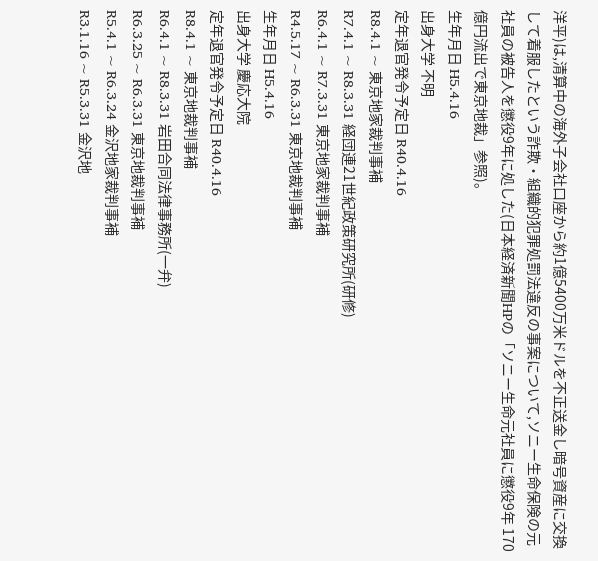洋平)は,清算中の海外子会社口座から約1億5400万米ドルを不正送金し暗号資産に交換して着服したという詐欺・組織的犯罪処罰法違反の事案について,ソニー生命保険の元社員の被告人を懲役9年に処した(日本経済新聞HPの「ソニー生命元社員に懲役9年 170億円流出で東京地裁」参照)。
生年月日 H5.4.16
出身大学 不明
定年退官発令予定日 R40.4.16
R8.4.1 ~ 東京地家裁判事補
R7.4.1 ~ R8.3.31 経団連21世紀政策研究所(研修)
R6.4.1 ~ R7.3.31 東京地家裁判事補
R4.5.17 ~ R6.3.31 東京地裁判事補
生年月日 H5.4.16
出身大学 慶応大院
定年退官発令予定日 R40.4.16
R8.4.1 ~ 東京地裁判事補
R6.4.1 ~ R8.3.31 岩田合同法律事務所(一弁)
R6.3.25 ~ R6.3.31 東京地裁判事補
R5.4.1 ~ R6.3.24 金沢地家裁判事補
R3.1.16 ~ R5.3.31 金沢地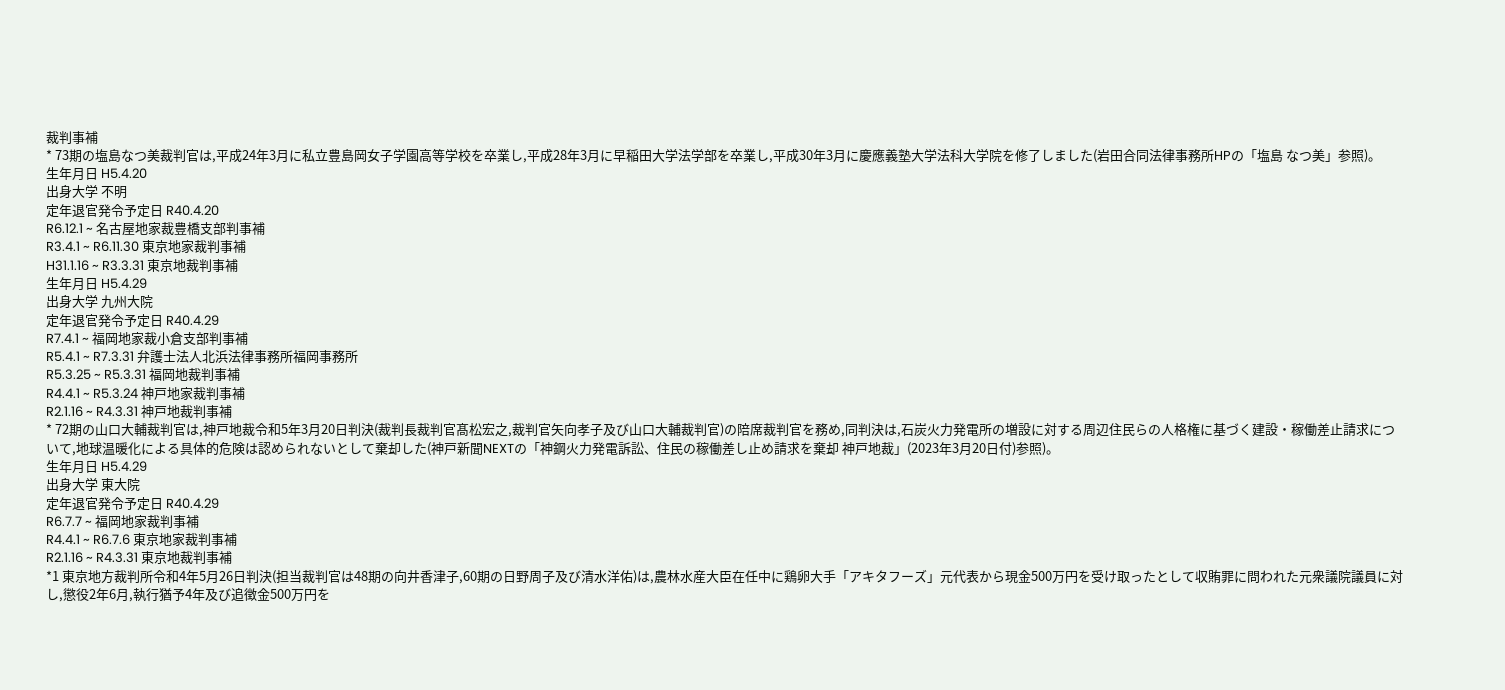裁判事補
* 73期の塩島なつ美裁判官は,平成24年3月に私立豊島岡女子学園高等学校を卒業し,平成28年3月に早稲田大学法学部を卒業し,平成30年3月に慶應義塾大学法科大学院を修了しました(岩田合同法律事務所HPの「塩島 なつ美」参照)。
生年月日 H5.4.20
出身大学 不明
定年退官発令予定日 R40.4.20
R6.12.1 ~ 名古屋地家裁豊橋支部判事補
R3.4.1 ~ R6.11.30 東京地家裁判事補
H31.1.16 ~ R3.3.31 東京地裁判事補
生年月日 H5.4.29
出身大学 九州大院
定年退官発令予定日 R40.4.29
R7.4.1 ~ 福岡地家裁小倉支部判事補
R5.4.1 ~ R7.3.31 弁護士法人北浜法律事務所福岡事務所
R5.3.25 ~ R5.3.31 福岡地裁判事補
R4.4.1 ~ R5.3.24 神戸地家裁判事補
R2.1.16 ~ R4.3.31 神戸地裁判事補
* 72期の山口大輔裁判官は,神戸地裁令和5年3月20日判決(裁判長裁判官髙松宏之,裁判官矢向孝子及び山口大輔裁判官)の陪席裁判官を務め,同判決は,石炭火力発電所の増設に対する周辺住民らの人格権に基づく建設・稼働差止請求について,地球温暖化による具体的危険は認められないとして棄却した(神戸新聞NEXTの「神鋼火力発電訴訟、住民の稼働差し止め請求を棄却 神戸地裁」(2023年3月20日付)参照)。
生年月日 H5.4.29
出身大学 東大院
定年退官発令予定日 R40.4.29
R6.7.7 ~ 福岡地家裁判事補
R4.4.1 ~ R6.7.6 東京地家裁判事補
R2.1.16 ~ R4.3.31 東京地裁判事補
*1 東京地方裁判所令和4年5月26日判決(担当裁判官は48期の向井香津子,60期の日野周子及び清水洋佑)は,農林水産大臣在任中に鶏卵大手「アキタフーズ」元代表から現金500万円を受け取ったとして収賄罪に問われた元衆議院議員に対し,懲役2年6月,執行猶予4年及び追徴金500万円を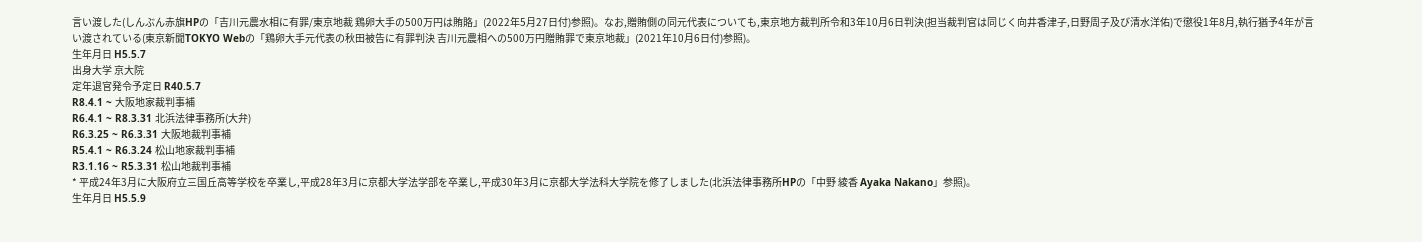言い渡した(しんぶん赤旗HPの「吉川元農水相に有罪/東京地裁 鶏卵大手の500万円は賄賂」(2022年5月27日付)参照)。なお,贈賄側の同元代表についても,東京地方裁判所令和3年10月6日判決(担当裁判官は同じく向井香津子,日野周子及び清水洋佑)で懲役1年8月,執行猶予4年が言い渡されている(東京新聞TOKYO Webの「鶏卵大手元代表の秋田被告に有罪判決 吉川元農相への500万円贈賄罪で東京地裁」(2021年10月6日付)参照)。
生年月日 H5.5.7
出身大学 京大院
定年退官発令予定日 R40.5.7
R8.4.1 ~ 大阪地家裁判事補
R6.4.1 ~ R8.3.31 北浜法律事務所(大弁)
R6.3.25 ~ R6.3.31 大阪地裁判事補
R5.4.1 ~ R6.3.24 松山地家裁判事補
R3.1.16 ~ R5.3.31 松山地裁判事補
* 平成24年3月に大阪府立三国丘高等学校を卒業し,平成28年3月に京都大学法学部を卒業し,平成30年3月に京都大学法科大学院を修了しました(北浜法律事務所HPの「中野 綾香 Ayaka Nakano」参照)。
生年月日 H5.5.9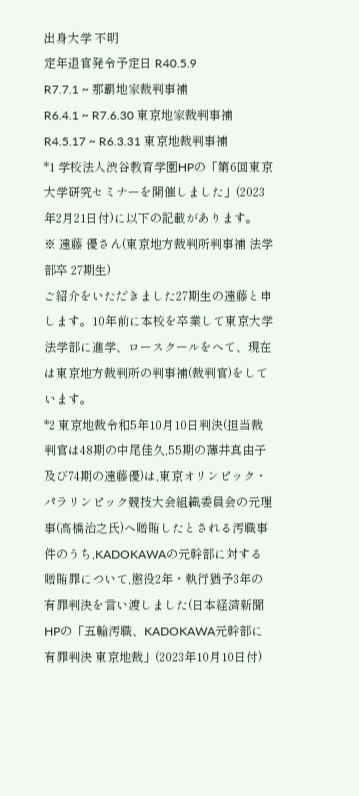出身大学 不明
定年退官発令予定日 R40.5.9
R7.7.1 ~ 那覇地家裁判事補
R6.4.1 ~ R7.6.30 東京地家裁判事補
R4.5.17 ~ R6.3.31 東京地裁判事補
*1 学校法人渋谷教育学園HPの「第6回東京大学研究セミナーを開催しました」(2023年2月21日付)に以下の記載があります。
※ 遠藤 優さん(東京地方裁判所判事補 法学部卒 27期生)
ご紹介をいただきました27期生の遠藤と申します。10年前に本校を卒業して東京大学法学部に進学、ロースクールをへて、現在は東京地方裁判所の判事補(裁判官)をしています。
*2 東京地裁令和5年10月10日判決(担当裁判官は48期の中尾佳久,55期の薄井真由子及び74期の遠藤優)は,東京オリンピック・パラリンピック競技大会組織委員会の元理事(高橋治之氏)へ贈賄したとされる汚職事件のうち,KADOKAWAの元幹部に対する贈賄罪について,懲役2年・執行猶予3年の有罪判決を言い渡しました(日本経済新聞HPの「五輪汚職、KADOKAWA元幹部に有罪判決 東京地裁」(2023年10月10日付)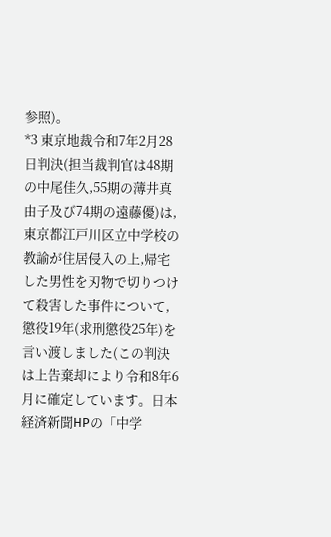参照)。
*3 東京地裁令和7年2月28日判決(担当裁判官は48期の中尾佳久,55期の薄井真由子及び74期の遠藤優)は,東京都江戸川区立中学校の教諭が住居侵入の上,帰宅した男性を刃物で切りつけて殺害した事件について,懲役19年(求刑懲役25年)を言い渡しました(この判決は上告棄却により令和8年6月に確定しています。日本経済新聞HPの「中学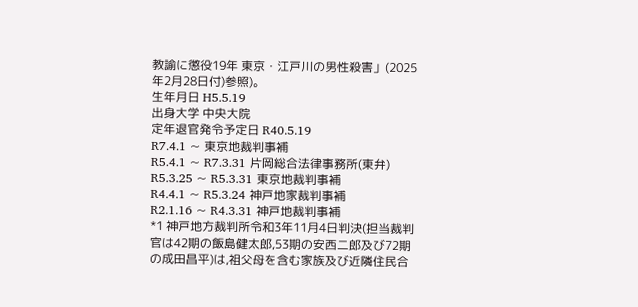教諭に懲役19年 東京・江戸川の男性殺害」(2025年2月28日付)参照)。
生年月日 H5.5.19
出身大学 中央大院
定年退官発令予定日 R40.5.19
R7.4.1 ~ 東京地裁判事補
R5.4.1 ~ R7.3.31 片岡総合法律事務所(東弁)
R5.3.25 ~ R5.3.31 東京地裁判事補
R4.4.1 ~ R5.3.24 神戸地家裁判事補
R2.1.16 ~ R4.3.31 神戸地裁判事補
*1 神戸地方裁判所令和3年11月4日判決(担当裁判官は42期の飯島健太郎,53期の安西二郎及び72期の成田昌平)は,祖父母を含む家族及び近隣住民合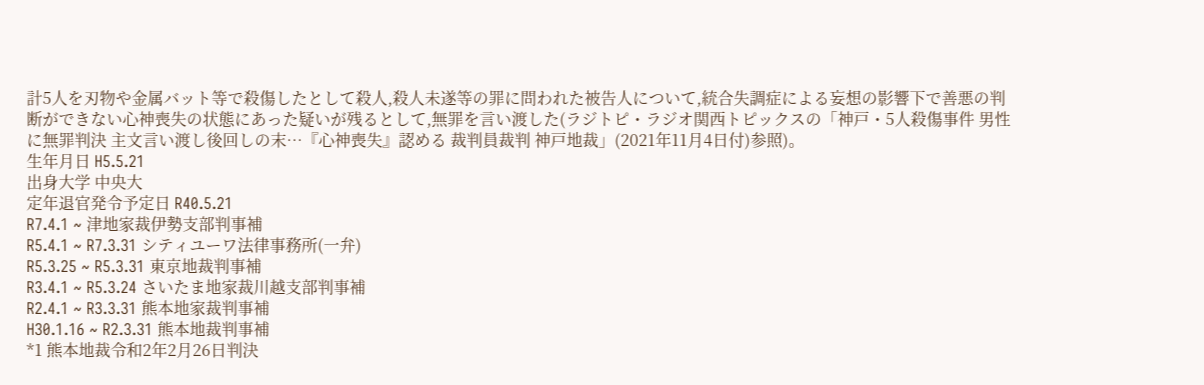計5人を刃物や金属バット等で殺傷したとして殺人,殺人未遂等の罪に問われた被告人について,統合失調症による妄想の影響下で善悪の判断ができない心神喪失の状態にあった疑いが残るとして,無罪を言い渡した(ラジトピ・ラジオ関西トピックスの「神戸・5人殺傷事件 男性に無罪判決 主文言い渡し後回しの末…『心神喪失』認める 裁判員裁判 神戸地裁」(2021年11月4日付)参照)。
生年月日 H5.5.21
出身大学 中央大
定年退官発令予定日 R40.5.21
R7.4.1 ~ 津地家裁伊勢支部判事補
R5.4.1 ~ R7.3.31 シティユーワ法律事務所(一弁)
R5.3.25 ~ R5.3.31 東京地裁判事補
R3.4.1 ~ R5.3.24 さいたま地家裁川越支部判事補
R2.4.1 ~ R3.3.31 熊本地家裁判事補
H30.1.16 ~ R2.3.31 熊本地裁判事補
*1 熊本地裁令和2年2月26日判決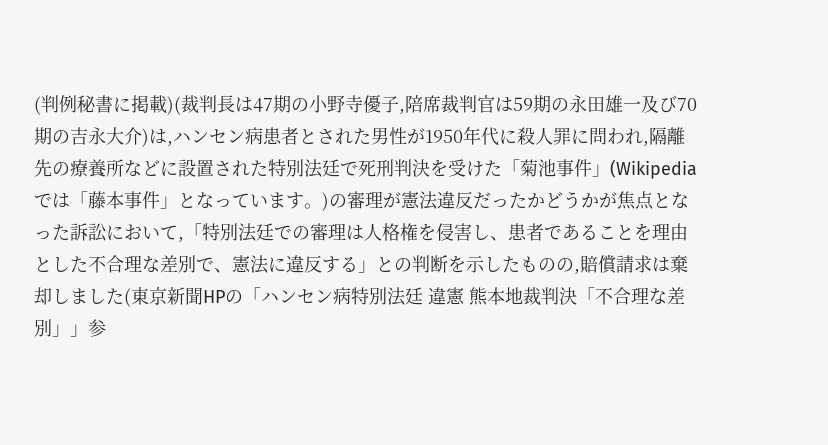(判例秘書に掲載)(裁判長は47期の小野寺優子,陪席裁判官は59期の永田雄一及び70期の吉永大介)は,ハンセン病患者とされた男性が1950年代に殺人罪に問われ,隔離先の療養所などに設置された特別法廷で死刑判決を受けた「菊池事件」(Wikipediaでは「藤本事件」となっています。)の審理が憲法違反だったかどうかが焦点となった訴訟において,「特別法廷での審理は人格権を侵害し、患者であることを理由とした不合理な差別で、憲法に違反する」との判断を示したものの,賠償請求は棄却しました(東京新聞HPの「ハンセン病特別法廷 違憲 熊本地裁判決「不合理な差別」」参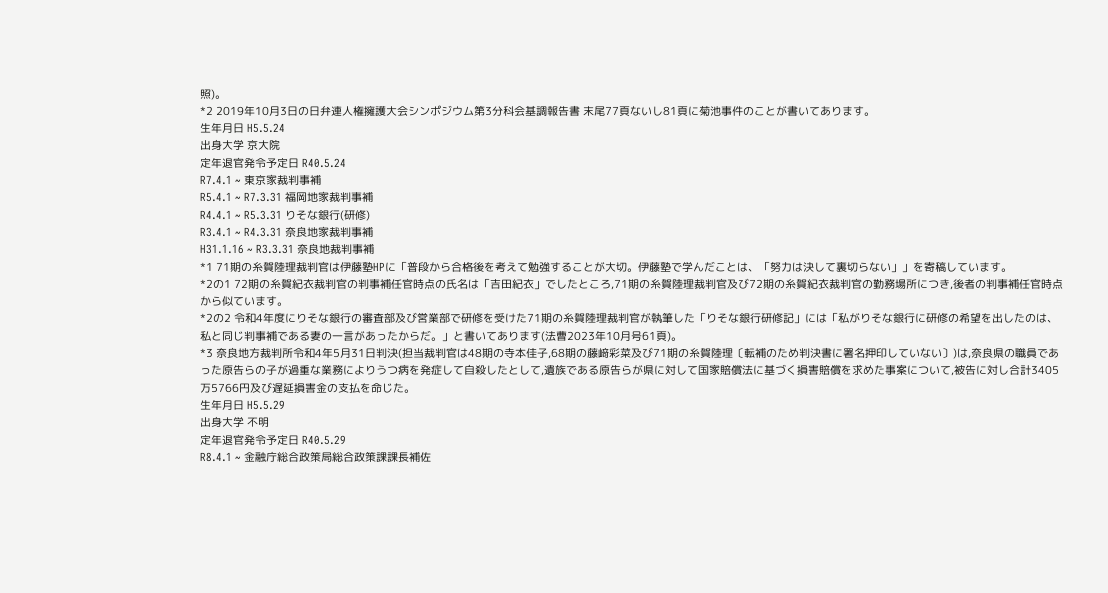照)。
*2 2019年10月3日の日弁連人権擁護大会シンポジウム第3分科会基調報告書 末尾77頁ないし81頁に菊池事件のことが書いてあります。
生年月日 H5.5.24
出身大学 京大院
定年退官発令予定日 R40.5.24
R7.4.1 ~ 東京家裁判事補
R5.4.1 ~ R7.3.31 福岡地家裁判事補
R4.4.1 ~ R5.3.31 りそな銀行(研修)
R3.4.1 ~ R4.3.31 奈良地家裁判事補
H31.1.16 ~ R3.3.31 奈良地裁判事補
*1 71期の糸賀陸理裁判官は伊藤塾HPに「普段から合格後を考えて勉強することが大切。伊藤塾で学んだことは、「努力は決して裏切らない」」を寄稿しています。
*2の1 72期の糸賀紀衣裁判官の判事補任官時点の氏名は「吉田紀衣」でしたところ,71期の糸賀陸理裁判官及び72期の糸賀紀衣裁判官の勤務場所につき,後者の判事補任官時点から似ています。
*2の2 令和4年度にりそな銀行の審査部及び営業部で研修を受けた71期の糸賀陸理裁判官が執筆した「りそな銀行研修記」には「私がりそな銀行に研修の希望を出したのは、私と同じ判事補である妻の一言があったからだ。」と書いてあります(法曹2023年10月号61頁)。
*3 奈良地方裁判所令和4年5月31日判決(担当裁判官は48期の寺本佳子,68期の藤﨑彩菜及び71期の糸賀陸理〔転補のため判決書に署名押印していない〕)は,奈良県の職員であった原告らの子が過重な業務によりうつ病を発症して自殺したとして,遺族である原告らが県に対して国家賠償法に基づく損害賠償を求めた事案について,被告に対し合計3405万5766円及び遅延損害金の支払を命じた。
生年月日 H5.5.29
出身大学 不明
定年退官発令予定日 R40.5.29
R8.4.1 ~ 金融庁総合政策局総合政策課課長補佐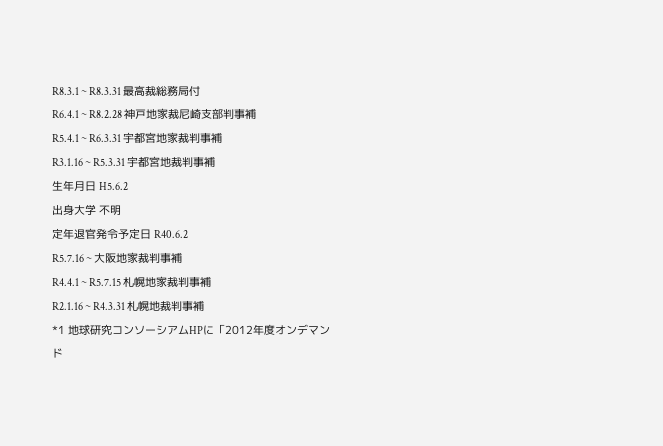R8.3.1 ~ R8.3.31 最高裁総務局付
R6.4.1 ~ R8.2.28 神戸地家裁尼崎支部判事補
R5.4.1 ~ R6.3.31 宇都宮地家裁判事補
R3.1.16 ~ R5.3.31 宇都宮地裁判事補
生年月日 H5.6.2
出身大学 不明
定年退官発令予定日 R40.6.2
R5.7.16 ~ 大阪地家裁判事補
R4.4.1 ~ R5.7.15 札幌地家裁判事補
R2.1.16 ~ R4.3.31 札幌地裁判事補
*1 地球研究コンソーシアムHPに「2012年度オンデマンド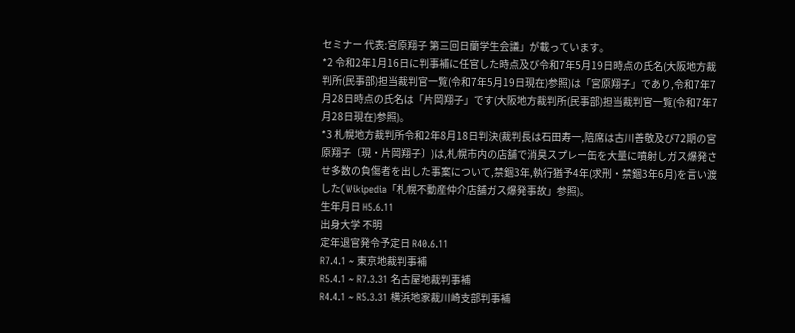セミナー 代表:宮原翔子 第三回日蘭学生会議」が載っています。
*2 令和2年1月16日に判事補に任官した時点及び令和7年5月19日時点の氏名(大阪地方裁判所(民事部)担当裁判官一覧(令和7年5月19日現在)参照)は「宮原翔子」であり,令和7年7月28日時点の氏名は「片岡翔子」です(大阪地方裁判所(民事部)担当裁判官一覧(令和7年7月28日現在)参照)。
*3 札幌地方裁判所令和2年8月18日判決(裁判長は石田寿一,陪席は古川善敬及び72期の宮原翔子〔現・片岡翔子〕)は,札幌市内の店舗で消臭スプレー缶を大量に噴射しガス爆発させ多数の負傷者を出した事案について,禁錮3年,執行猶予4年(求刑・禁錮3年6月)を言い渡した(Wikipedia「札幌不動産仲介店舗ガス爆発事故」参照)。
生年月日 H5.6.11
出身大学 不明
定年退官発令予定日 R40.6.11
R7.4.1 ~ 東京地裁判事補
R5.4.1 ~ R7.3.31 名古屋地裁判事補
R4.4.1 ~ R5.3.31 横浜地家裁川崎支部判事補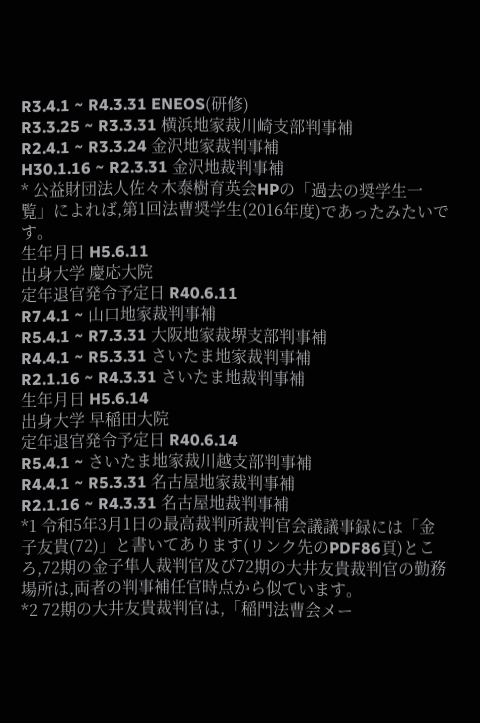R3.4.1 ~ R4.3.31 ENEOS(研修)
R3.3.25 ~ R3.3.31 横浜地家裁川崎支部判事補
R2.4.1 ~ R3.3.24 金沢地家裁判事補
H30.1.16 ~ R2.3.31 金沢地裁判事補
* 公益財団法人佐々木泰樹育英会HPの「過去の奨学生一覧」によれば,第1回法曹奨学生(2016年度)であったみたいです。
生年月日 H5.6.11
出身大学 慶応大院
定年退官発令予定日 R40.6.11
R7.4.1 ~ 山口地家裁判事補
R5.4.1 ~ R7.3.31 大阪地家裁堺支部判事補
R4.4.1 ~ R5.3.31 さいたま地家裁判事補
R2.1.16 ~ R4.3.31 さいたま地裁判事補
生年月日 H5.6.14
出身大学 早稲田大院
定年退官発令予定日 R40.6.14
R5.4.1 ~ さいたま地家裁川越支部判事補
R4.4.1 ~ R5.3.31 名古屋地家裁判事補
R2.1.16 ~ R4.3.31 名古屋地裁判事補
*1 令和5年3月1日の最高裁判所裁判官会議議事録には「金子友貴(72)」と書いてあります(リンク先のPDF86頁)ところ,72期の金子隼人裁判官及び72期の大井友貴裁判官の勤務場所は,両者の判事補任官時点から似ています。
*2 72期の大井友貴裁判官は,「稲門法曹会メー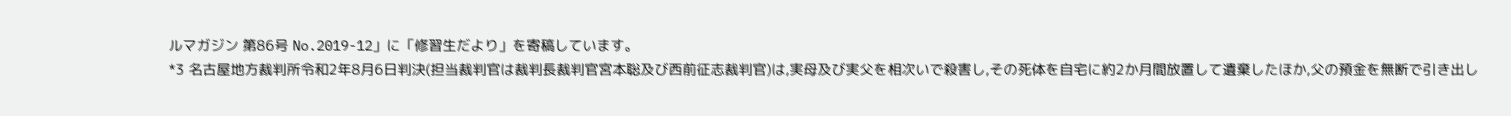ルマガジン 第86号 No.2019-12」に「修習生だより」を寄稿しています。
*3 名古屋地方裁判所令和2年8月6日判決(担当裁判官は裁判長裁判官宮本聡及び西前征志裁判官)は,実母及び実父を相次いで殺害し,その死体を自宅に約2か月間放置して遺棄したほか,父の預金を無断で引き出し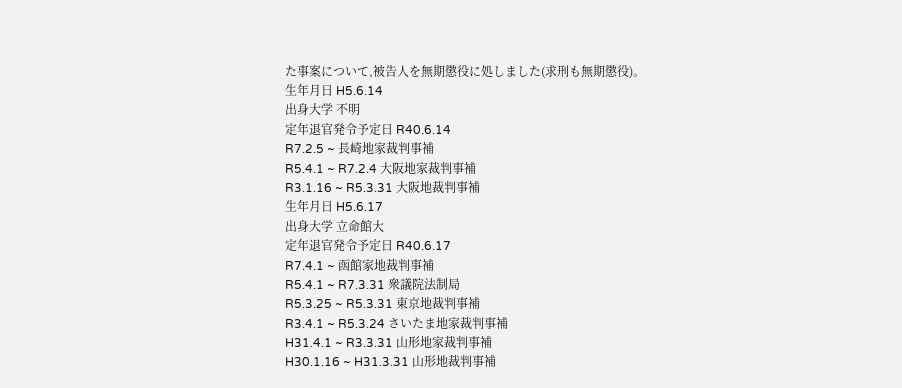た事案について,被告人を無期懲役に処しました(求刑も無期懲役)。
生年月日 H5.6.14
出身大学 不明
定年退官発令予定日 R40.6.14
R7.2.5 ~ 長崎地家裁判事補
R5.4.1 ~ R7.2.4 大阪地家裁判事補
R3.1.16 ~ R5.3.31 大阪地裁判事補
生年月日 H5.6.17
出身大学 立命館大
定年退官発令予定日 R40.6.17
R7.4.1 ~ 函館家地裁判事補
R5.4.1 ~ R7.3.31 衆議院法制局
R5.3.25 ~ R5.3.31 東京地裁判事補
R3.4.1 ~ R5.3.24 さいたま地家裁判事補
H31.4.1 ~ R3.3.31 山形地家裁判事補
H30.1.16 ~ H31.3.31 山形地裁判事補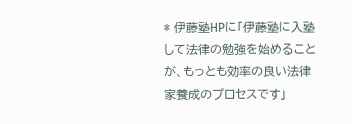* 伊藤塾HPに「伊藤塾に入塾して法律の勉強を始めることが、もっとも効率の良い法律家養成のプロセスです」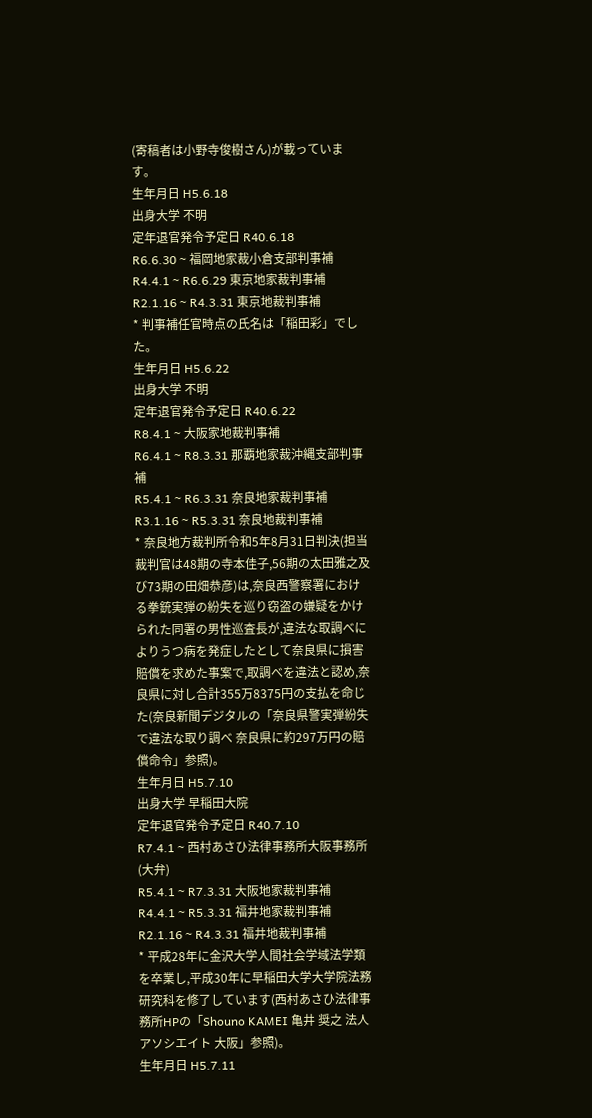(寄稿者は小野寺俊樹さん)が載っています。
生年月日 H5.6.18
出身大学 不明
定年退官発令予定日 R40.6.18
R6.6.30 ~ 福岡地家裁小倉支部判事補
R4.4.1 ~ R6.6.29 東京地家裁判事補
R2.1.16 ~ R4.3.31 東京地裁判事補
* 判事補任官時点の氏名は「稲田彩」でした。
生年月日 H5.6.22
出身大学 不明
定年退官発令予定日 R40.6.22
R8.4.1 ~ 大阪家地裁判事補
R6.4.1 ~ R8.3.31 那覇地家裁沖縄支部判事補
R5.4.1 ~ R6.3.31 奈良地家裁判事補
R3.1.16 ~ R5.3.31 奈良地裁判事補
* 奈良地方裁判所令和5年8月31日判決(担当裁判官は48期の寺本佳子,56期の太田雅之及び73期の田畑恭彦)は,奈良西警察署における拳銃実弾の紛失を巡り窃盗の嫌疑をかけられた同署の男性巡査長が,違法な取調べによりうつ病を発症したとして奈良県に損害賠償を求めた事案で,取調べを違法と認め,奈良県に対し合計355万8375円の支払を命じた(奈良新聞デジタルの「奈良県警実弾紛失で違法な取り調べ 奈良県に約297万円の賠償命令」参照)。
生年月日 H5.7.10
出身大学 早稲田大院
定年退官発令予定日 R40.7.10
R7.4.1 ~ 西村あさひ法律事務所大阪事務所(大弁)
R5.4.1 ~ R7.3.31 大阪地家裁判事補
R4.4.1 ~ R5.3.31 福井地家裁判事補
R2.1.16 ~ R4.3.31 福井地裁判事補
* 平成28年に金沢大学人間社会学域法学類を卒業し,平成30年に早稲田大学大学院法務研究科を修了しています(西村あさひ法律事務所HPの「Shouno KAMEI 亀井 奨之 法人アソシエイト 大阪」参照)。
生年月日 H5.7.11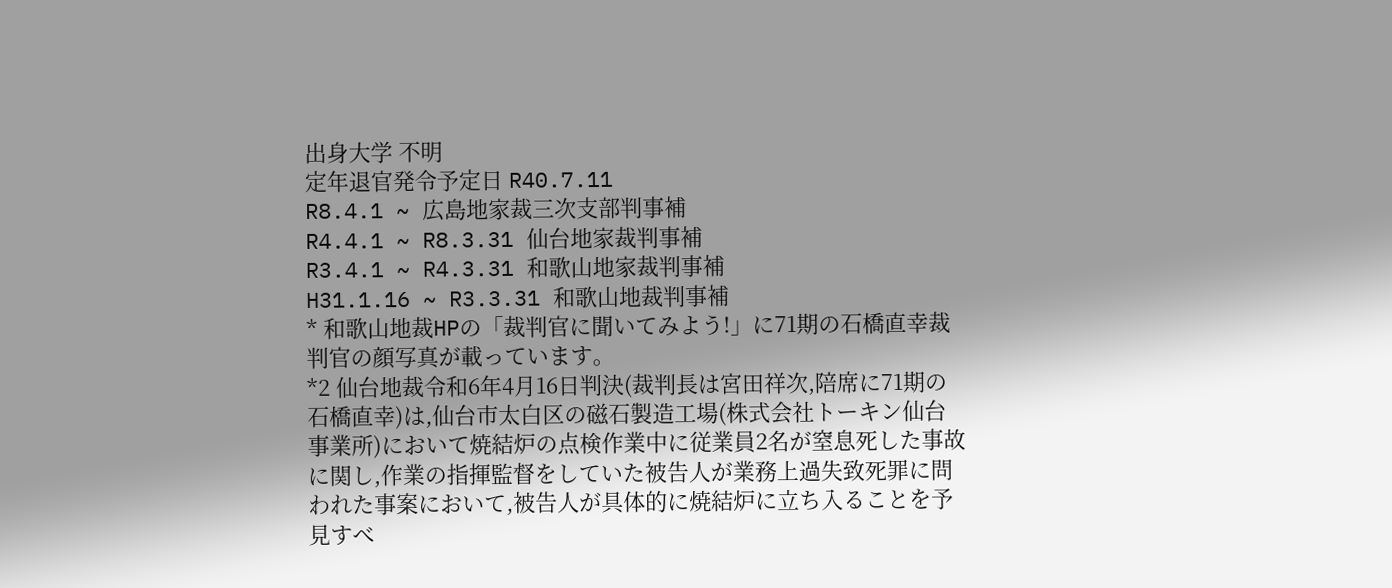出身大学 不明
定年退官発令予定日 R40.7.11
R8.4.1 ~ 広島地家裁三次支部判事補
R4.4.1 ~ R8.3.31 仙台地家裁判事補
R3.4.1 ~ R4.3.31 和歌山地家裁判事補
H31.1.16 ~ R3.3.31 和歌山地裁判事補
* 和歌山地裁HPの「裁判官に聞いてみよう!」に71期の石橋直幸裁判官の顔写真が載っています。
*2 仙台地裁令和6年4月16日判決(裁判長は宮田祥次,陪席に71期の石橋直幸)は,仙台市太白区の磁石製造工場(株式会社トーキン仙台事業所)において焼結炉の点検作業中に従業員2名が窒息死した事故に関し,作業の指揮監督をしていた被告人が業務上過失致死罪に問われた事案において,被告人が具体的に焼結炉に立ち入ることを予見すべ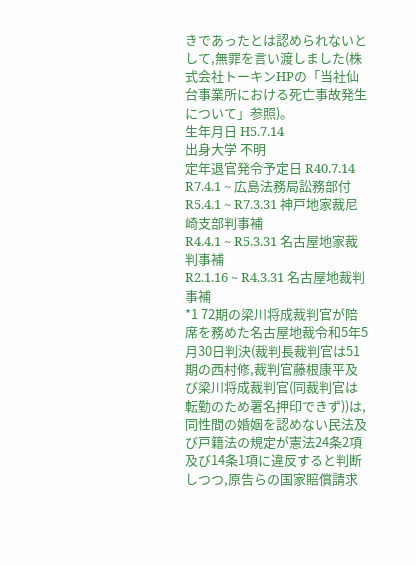きであったとは認められないとして,無罪を言い渡しました(株式会社トーキンHPの「当社仙台事業所における死亡事故発生について」参照)。
生年月日 H5.7.14
出身大学 不明
定年退官発令予定日 R40.7.14
R7.4.1 ~ 広島法務局訟務部付
R5.4.1 ~ R7.3.31 神戸地家裁尼崎支部判事補
R4.4.1 ~ R5.3.31 名古屋地家裁判事補
R2.1.16 ~ R4.3.31 名古屋地裁判事補
*1 72期の梁川将成裁判官が陪席を務めた名古屋地裁令和5年5月30日判決(裁判長裁判官は51期の西村修,裁判官藤根康平及び梁川将成裁判官(同裁判官は転勤のため署名押印できず))は,同性間の婚姻を認めない民法及び戸籍法の規定が憲法24条2項及び14条1項に違反すると判断しつつ,原告らの国家賠償請求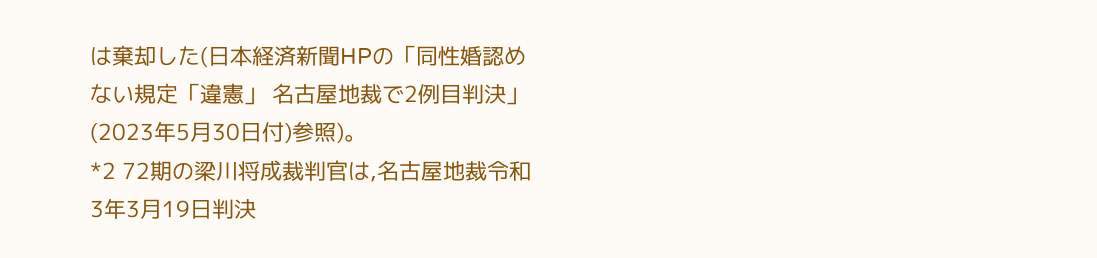は棄却した(日本経済新聞HPの「同性婚認めない規定「違憲」 名古屋地裁で2例目判決」(2023年5月30日付)参照)。
*2 72期の梁川将成裁判官は,名古屋地裁令和3年3月19日判決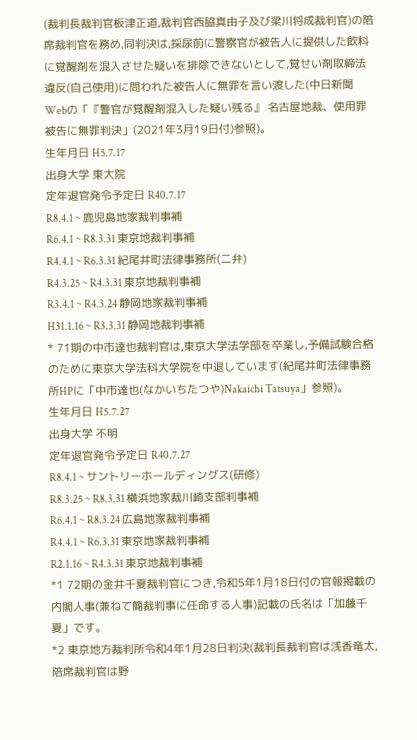(裁判長裁判官板津正道,裁判官西脇真由子及び梁川将成裁判官)の陪席裁判官を務め,同判決は,採尿前に警察官が被告人に提供した飲料に覚醒剤を混入させた疑いを排除できないとして,覚せい剤取締法違反(自己使用)に問われた被告人に無罪を言い渡した(中日新聞Webの「『警官が覚醒剤混入した疑い残る』 名古屋地裁、使用罪被告に無罪判決」(2021年3月19日付)参照)。
生年月日 H5.7.17
出身大学 東大院
定年退官発令予定日 R40.7.17
R8.4.1 ~ 鹿児島地家裁判事補
R6.4.1 ~ R8.3.31 東京地裁判事補
R4.4.1 ~ R6.3.31 紀尾井町法律事務所(二弁)
R4.3.25 ~ R4.3.31 東京地裁判事補
R3.4.1 ~ R4.3.24 静岡地家裁判事補
H31.1.16 ~ R3.3.31 静岡地裁判事補
* 71期の中市達也裁判官は,東京大学法学部を卒業し,予備試験合格のために東京大学法科大学院を中退しています(紀尾井町法律事務所HPに「中市達也(なかいちたつや)Nakaichi Tatsuya」参照)。
生年月日 H5.7.27
出身大学 不明
定年退官発令予定日 R40.7.27
R8.4.1 ~ サントリーホールディングス(研修)
R8.3.25 ~ R8.3.31 横浜地家裁川崎支部判事補
R6.4.1 ~ R8.3.24 広島地家裁判事補
R4.4.1 ~ R6.3.31 東京地家裁判事補
R2.1.16 ~ R4.3.31 東京地裁判事補
*1 72期の金井千夏裁判官につき,令和5年1月18日付の官報掲載の内閣人事(兼ねて簡裁判事に任命する人事)記載の氏名は「加藤千夏」です。
*2 東京地方裁判所令和4年1月28日判決(裁判長裁判官は浅香竜太,陪席裁判官は野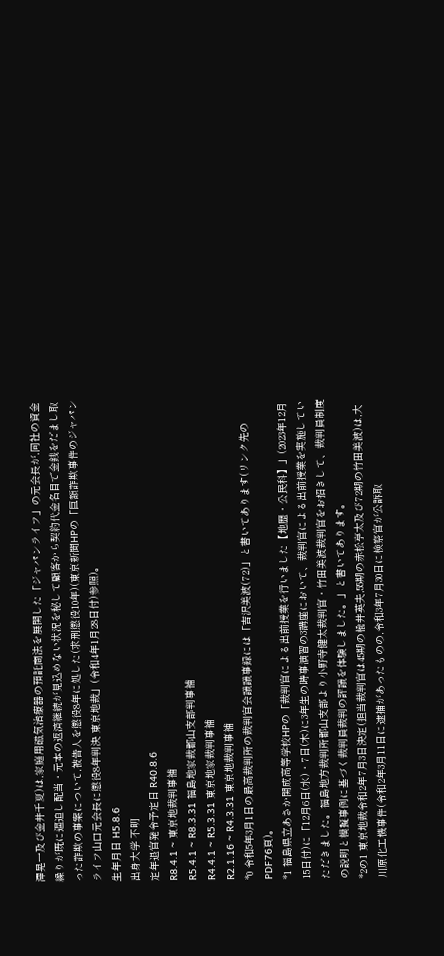澤晃一及び金井千夏)は,家庭用磁気治療器の預託商法を展開した「ジャパンライフ」の元会長が,同社の資金繰りが既に逼迫し配当・元本の返済継続が見込めない状況を秘して顧客から契約代金名目で金銭をだまし取った詐欺の事案について,被告人を懲役8年に処した(求刑懲役10年)(東京新聞HPの「巨額詐欺事件のジャパンライフ山口元会長に懲役8年判決 東京地裁」(令和4年1月28日付)参照)。
生年月日 H5.8.6
出身大学 不明
定年退官発令予定日 R40.8.6
R8.4.1 ~ 東京地裁判事補
R5.4.1 ~ R8.3.31 福島地家裁郡山支部判事補
R4.4.1 ~ R5.3.31 東京地家裁判事補
R2.1.16 ~ R4.3.31 東京地裁判事補
*0 令和5年3月1日の最高裁判所の裁判官会議議事録には「吉沢美波(72)」と書いてあります(リンク先のPDF76頁)。
*1 福島県立あさか開成高等学校HPの「裁判官による出前授業を行いました【地歴・公民科】」(2023年12月15日付)に「12月6日(水)・7日(木)に3年生の時事演習の3講座において、裁判官による出前授業を実施していただきました。福島地方裁判所郡山支部より小野寺健太裁判官・竹田美波裁判官をお招きして、裁判員制度の説明と模擬事例に基づく裁判員裁判の評議を体験しました。」と書いてあります。
*2の1 東京地裁令和2年7月3日決定(担当裁判官は45期の楡井英夫,55期の赤松亨太及び72期の竹田美波)は,大川原化工機事件(令和2年3月11日に逮捕があったものの,令和3年7月30日に検察官が公訴取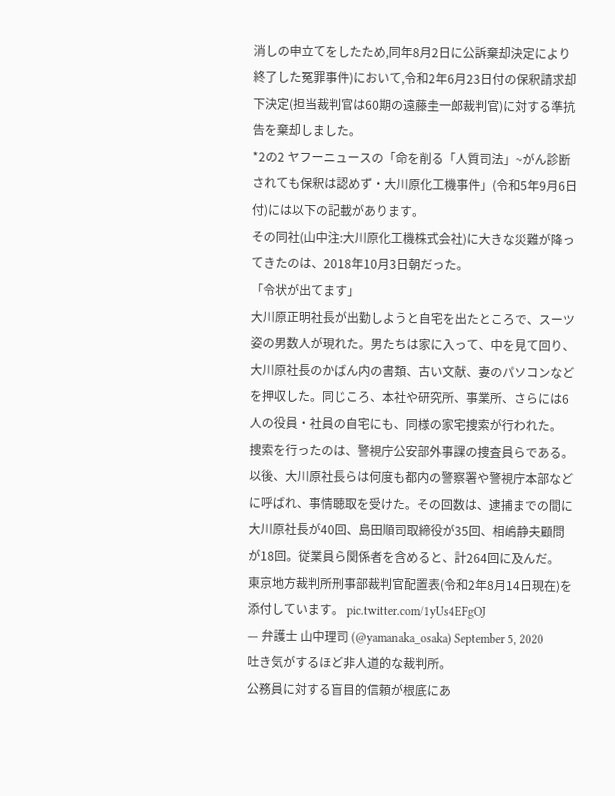消しの申立てをしたため,同年8月2日に公訴棄却決定により終了した冤罪事件)において,令和2年6月23日付の保釈請求却下決定(担当裁判官は60期の遠藤圭一郎裁判官)に対する準抗告を棄却しました。
*2の2 ヤフーニュースの「命を削る「人質司法」~がん診断されても保釈は認めず・大川原化工機事件」(令和5年9月6日付)には以下の記載があります。
その同社(山中注:大川原化工機株式会社)に大きな災難が降ってきたのは、2018年10月3日朝だった。
「令状が出てます」
大川原正明社長が出勤しようと自宅を出たところで、スーツ姿の男数人が現れた。男たちは家に入って、中を見て回り、大川原社長のかばん内の書類、古い文献、妻のパソコンなどを押収した。同じころ、本社や研究所、事業所、さらには6人の役員・社員の自宅にも、同様の家宅捜索が行われた。
捜索を行ったのは、警視庁公安部外事課の捜査員らである。以後、大川原社長らは何度も都内の警察署や警視庁本部などに呼ばれ、事情聴取を受けた。その回数は、逮捕までの間に大川原社長が40回、島田順司取締役が35回、相嶋静夫顧問が18回。従業員ら関係者を含めると、計264回に及んだ。
東京地方裁判所刑事部裁判官配置表(令和2年8月14日現在)を添付しています。 pic.twitter.com/1yUs4EFgOJ
— 弁護士 山中理司 (@yamanaka_osaka) September 5, 2020
吐き気がするほど非人道的な裁判所。
公務員に対する盲目的信頼が根底にあ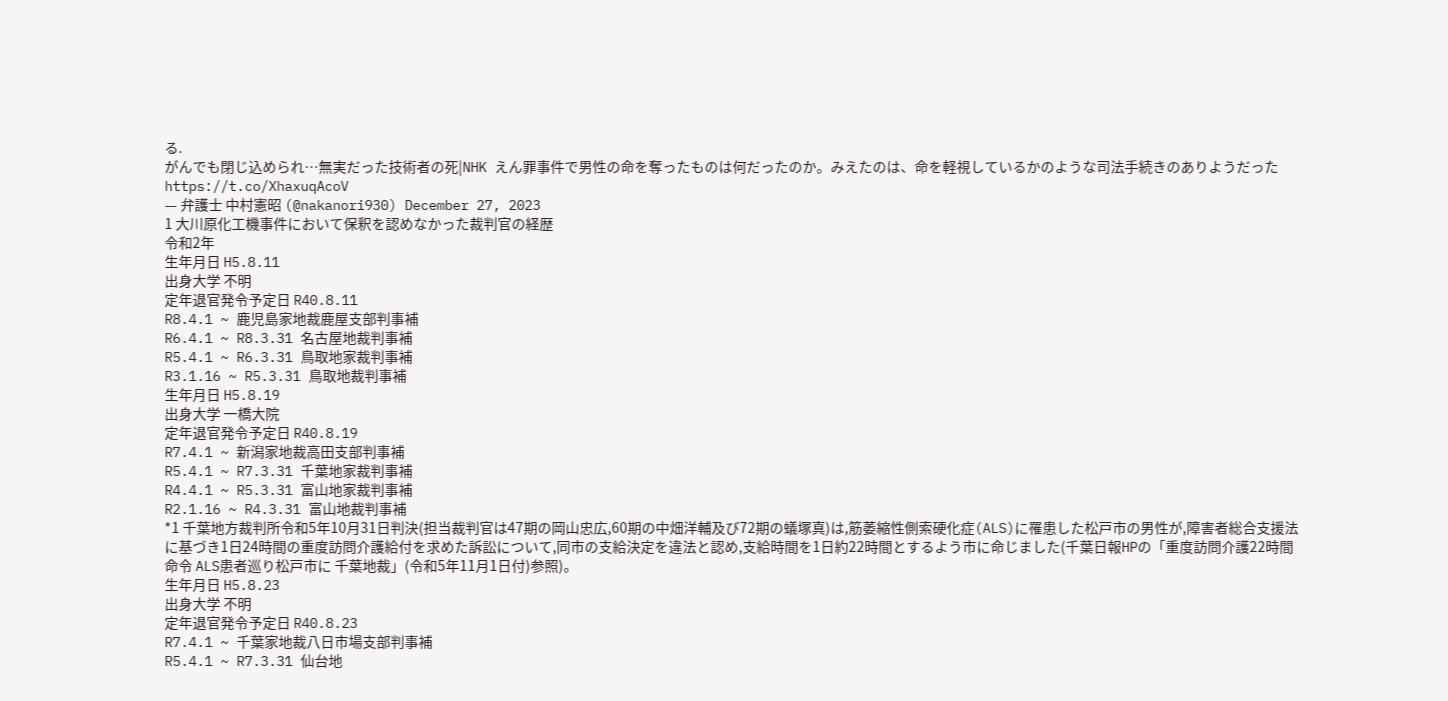る.
がんでも閉じ込められ…無実だった技術者の死|NHK えん罪事件で男性の命を奪ったものは何だったのか。みえたのは、命を軽視しているかのような司法手続きのありようだった https://t.co/XhaxuqAcoV
— 弁護士 中村憲昭 (@nakanori930) December 27, 2023
1 大川原化工機事件において保釈を認めなかった裁判官の経歴
令和2年
生年月日 H5.8.11
出身大学 不明
定年退官発令予定日 R40.8.11
R8.4.1 ~ 鹿児島家地裁鹿屋支部判事補
R6.4.1 ~ R8.3.31 名古屋地裁判事補
R5.4.1 ~ R6.3.31 鳥取地家裁判事補
R3.1.16 ~ R5.3.31 鳥取地裁判事補
生年月日 H5.8.19
出身大学 一橋大院
定年退官発令予定日 R40.8.19
R7.4.1 ~ 新潟家地裁高田支部判事補
R5.4.1 ~ R7.3.31 千葉地家裁判事補
R4.4.1 ~ R5.3.31 富山地家裁判事補
R2.1.16 ~ R4.3.31 富山地裁判事補
*1 千葉地方裁判所令和5年10月31日判決(担当裁判官は47期の岡山忠広,60期の中畑洋輔及び72期の蟻塚真)は,筋萎縮性側索硬化症(ALS)に罹患した松戸市の男性が,障害者総合支援法に基づき1日24時間の重度訪問介護給付を求めた訴訟について,同市の支給決定を違法と認め,支給時間を1日約22時間とするよう市に命じました(千葉日報HPの「重度訪問介護22時間命令 ALS患者巡り松戸市に 千葉地裁」(令和5年11月1日付)参照)。
生年月日 H5.8.23
出身大学 不明
定年退官発令予定日 R40.8.23
R7.4.1 ~ 千葉家地裁八日市場支部判事補
R5.4.1 ~ R7.3.31 仙台地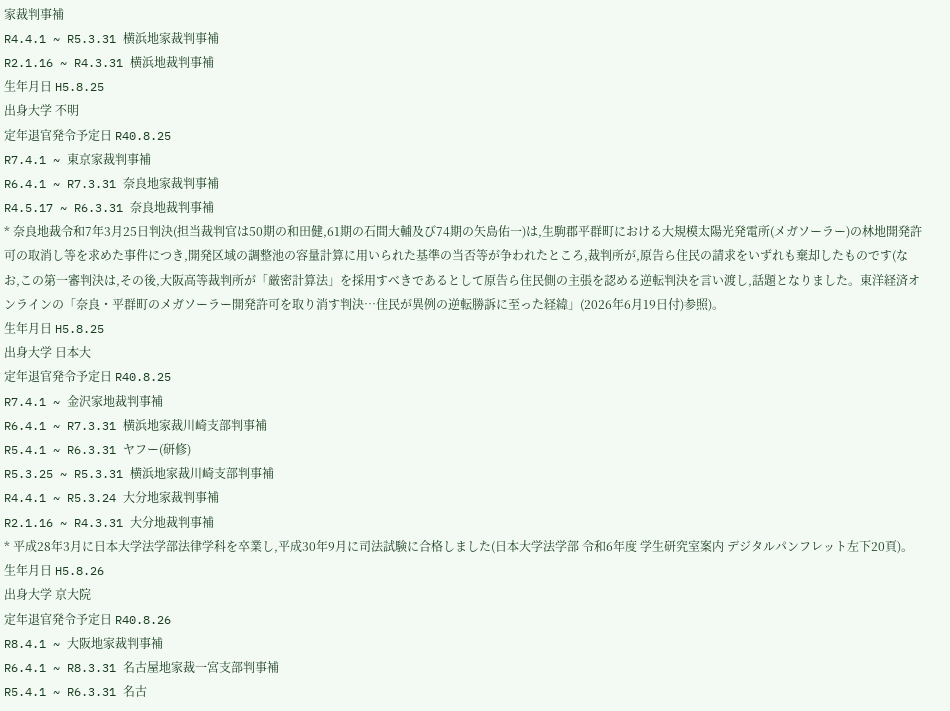家裁判事補
R4.4.1 ~ R5.3.31 横浜地家裁判事補
R2.1.16 ~ R4.3.31 横浜地裁判事補
生年月日 H5.8.25
出身大学 不明
定年退官発令予定日 R40.8.25
R7.4.1 ~ 東京家裁判事補
R6.4.1 ~ R7.3.31 奈良地家裁判事補
R4.5.17 ~ R6.3.31 奈良地裁判事補
* 奈良地裁令和7年3月25日判決(担当裁判官は50期の和田健,61期の石間大輔及び74期の矢島佑一)は,生駒郡平群町における大規模太陽光発電所(メガソーラー)の林地開発許可の取消し等を求めた事件につき,開発区域の調整池の容量計算に用いられた基準の当否等が争われたところ,裁判所が,原告ら住民の請求をいずれも棄却したものです(なお,この第一審判決は,その後,大阪高等裁判所が「厳密計算法」を採用すべきであるとして原告ら住民側の主張を認める逆転判決を言い渡し,話題となりました。東洋経済オンラインの「奈良・平群町のメガソーラー開発許可を取り消す判決…住民が異例の逆転勝訴に至った経緯」(2026年6月19日付)参照)。
生年月日 H5.8.25
出身大学 日本大
定年退官発令予定日 R40.8.25
R7.4.1 ~ 金沢家地裁判事補
R6.4.1 ~ R7.3.31 横浜地家裁川崎支部判事補
R5.4.1 ~ R6.3.31 ヤフー(研修)
R5.3.25 ~ R5.3.31 横浜地家裁川崎支部判事補
R4.4.1 ~ R5.3.24 大分地家裁判事補
R2.1.16 ~ R4.3.31 大分地裁判事補
* 平成28年3月に日本大学法学部法律学科を卒業し,平成30年9月に司法試験に合格しました(日本大学法学部 令和6年度 学生研究室案内 デジタルパンフレット左下20頁)。
生年月日 H5.8.26
出身大学 京大院
定年退官発令予定日 R40.8.26
R8.4.1 ~ 大阪地家裁判事補
R6.4.1 ~ R8.3.31 名古屋地家裁一宮支部判事補
R5.4.1 ~ R6.3.31 名古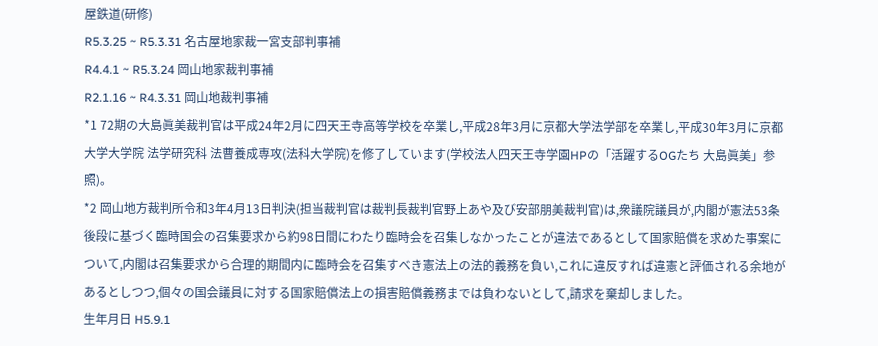屋鉄道(研修)
R5.3.25 ~ R5.3.31 名古屋地家裁一宮支部判事補
R4.4.1 ~ R5.3.24 岡山地家裁判事補
R2.1.16 ~ R4.3.31 岡山地裁判事補
*1 72期の大島眞美裁判官は平成24年2月に四天王寺高等学校を卒業し,平成28年3月に京都大学法学部を卒業し,平成30年3月に京都大学大学院 法学研究科 法曹養成専攻(法科大学院)を修了しています(学校法人四天王寺学園HPの「活躍するOGたち 大島眞美」参照)。
*2 岡山地方裁判所令和3年4月13日判決(担当裁判官は裁判長裁判官野上あや及び安部朋美裁判官)は,衆議院議員が,内閣が憲法53条後段に基づく臨時国会の召集要求から約98日間にわたり臨時会を召集しなかったことが違法であるとして国家賠償を求めた事案について,内閣は召集要求から合理的期間内に臨時会を召集すべき憲法上の法的義務を負い,これに違反すれば違憲と評価される余地があるとしつつ,個々の国会議員に対する国家賠償法上の損害賠償義務までは負わないとして,請求を棄却しました。
生年月日 H5.9.1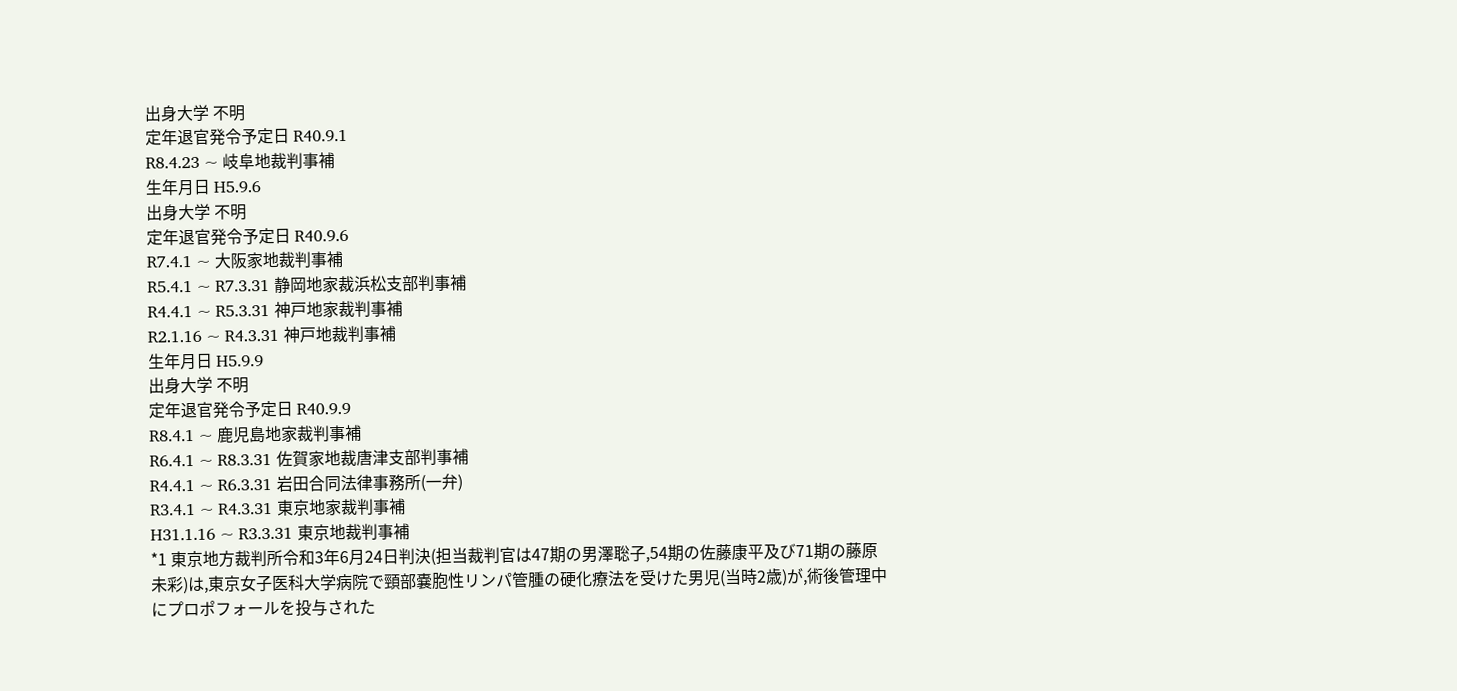出身大学 不明
定年退官発令予定日 R40.9.1
R8.4.23 ~ 岐阜地裁判事補
生年月日 H5.9.6
出身大学 不明
定年退官発令予定日 R40.9.6
R7.4.1 ~ 大阪家地裁判事補
R5.4.1 ~ R7.3.31 静岡地家裁浜松支部判事補
R4.4.1 ~ R5.3.31 神戸地家裁判事補
R2.1.16 ~ R4.3.31 神戸地裁判事補
生年月日 H5.9.9
出身大学 不明
定年退官発令予定日 R40.9.9
R8.4.1 ~ 鹿児島地家裁判事補
R6.4.1 ~ R8.3.31 佐賀家地裁唐津支部判事補
R4.4.1 ~ R6.3.31 岩田合同法律事務所(一弁)
R3.4.1 ~ R4.3.31 東京地家裁判事補
H31.1.16 ~ R3.3.31 東京地裁判事補
*1 東京地方裁判所令和3年6月24日判決(担当裁判官は47期の男澤聡子,54期の佐藤康平及び71期の藤原未彩)は,東京女子医科大学病院で頸部嚢胞性リンパ管腫の硬化療法を受けた男児(当時2歳)が,術後管理中にプロポフォールを投与された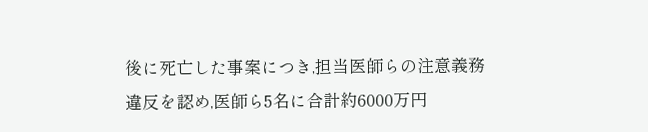後に死亡した事案につき,担当医師らの注意義務違反を認め,医師ら5名に合計約6000万円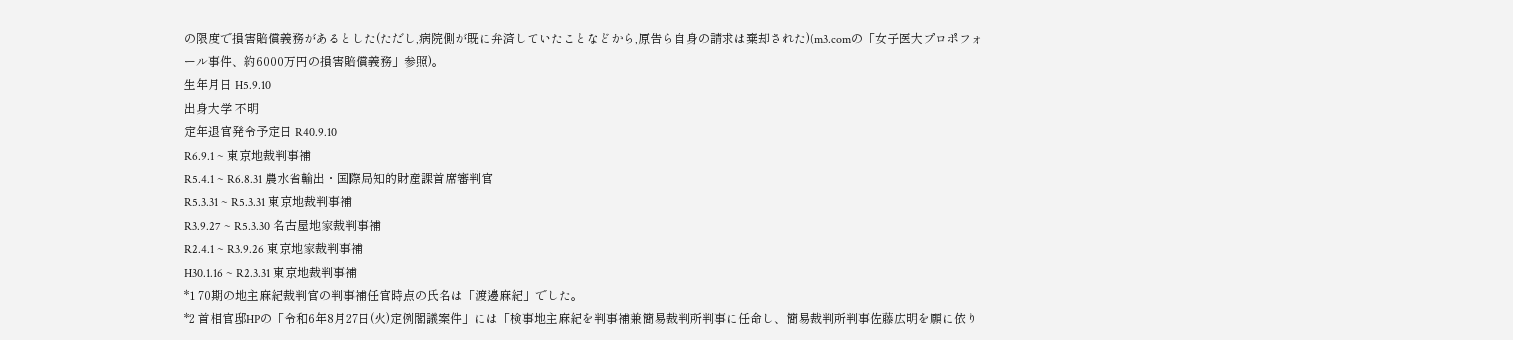の限度で損害賠償義務があるとした(ただし,病院側が既に弁済していたことなどから,原告ら自身の請求は棄却された)(m3.comの「女子医大プロポフォール事件、約6000万円の損害賠償義務」参照)。
生年月日 H5.9.10
出身大学 不明
定年退官発令予定日 R40.9.10
R6.9.1 ~ 東京地裁判事補
R5.4.1 ~ R6.8.31 農水省輸出・国際局知的財産課首席審判官
R5.3.31 ~ R5.3.31 東京地裁判事補
R3.9.27 ~ R5.3.30 名古屋地家裁判事補
R2.4.1 ~ R3.9.26 東京地家裁判事補
H30.1.16 ~ R2.3.31 東京地裁判事補
*1 70期の地主麻紀裁判官の判事補任官時点の氏名は「渡邊麻紀」でした。
*2 首相官邸HPの「令和6年8月27日(火)定例閣議案件」には「検事地主麻紀を判事補兼簡易裁判所判事に任命し、簡易裁判所判事佐藤広明を願に依り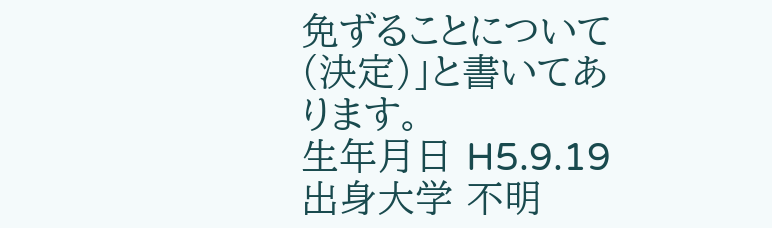免ずることについて(決定)」と書いてあります。
生年月日 H5.9.19
出身大学 不明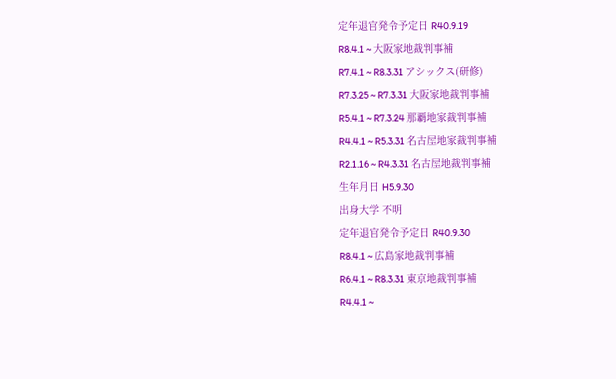定年退官発令予定日 R40.9.19
R8.4.1 ~ 大阪家地裁判事補
R7.4.1 ~ R8.3.31 アシックス(研修)
R7.3.25 ~ R7.3.31 大阪家地裁判事補
R5.4.1 ~ R7.3.24 那覇地家裁判事補
R4.4.1 ~ R5.3.31 名古屋地家裁判事補
R2.1.16 ~ R4.3.31 名古屋地裁判事補
生年月日 H5.9.30
出身大学 不明
定年退官発令予定日 R40.9.30
R8.4.1 ~ 広島家地裁判事補
R6.4.1 ~ R8.3.31 東京地裁判事補
R4.4.1 ~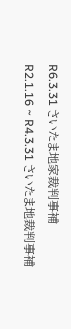R6.3.31 さいたま地家裁判事補
R2.1.16 ~ R4.3.31 さいたま地裁判事補